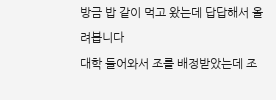방금 밥 같이 먹고 왔는데 답답해서 올려봅니다
대학 들어와서 조를 배정받았는데 조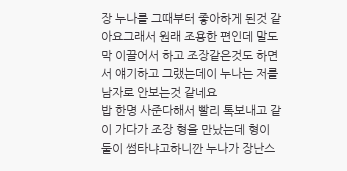장 누나를 그때부터 좋아하게 된것 같아요그래서 원래 조용한 편인데 말도 막 이끌어서 하고 조장같은것도 하면서 얘기하고 그랬는데이 누나는 저를 남자로 안보는것 같네요
밥 한명 사준다해서 빨리 톡보내고 같이 가다가 조장 형을 만났는데 형이 둘이 썸타냐고하니깐 누나가 장난스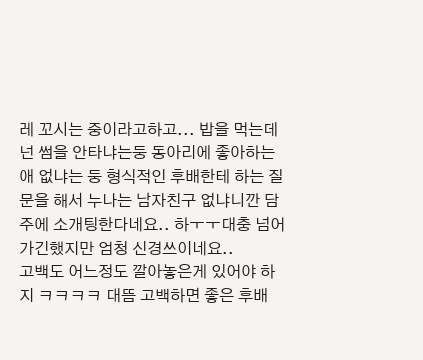레 꼬시는 중이라고하고... 밥을 먹는데 넌 썸을 안타냐는둥 동아리에 좋아하는애 없냐는 둥 형식적인 후배한테 하는 질문을 해서 누나는 남자친구 없냐니깐 담주에 소개팅한다네요.. 하ㅜㅜ대충 넘어가긴했지만 엄청 신경쓰이네요..
고백도 어느정도 깔아놓은게 있어야 하지 ㅋㅋㅋㅋ 대뜸 고백하면 좋은 후배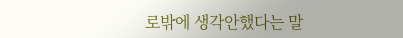로밖에 생각안했다는 말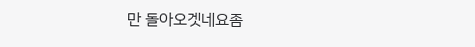만 돌아오겟네요좀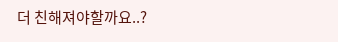더 친해져야할까요..?